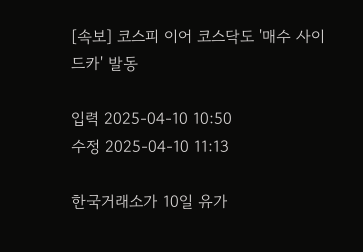[속보] 코스피 이어 코스닥도 '매수 사이드카' 발동

입력 2025-04-10 10:50
수정 2025-04-10 11:13

한국거래소가 10일 유가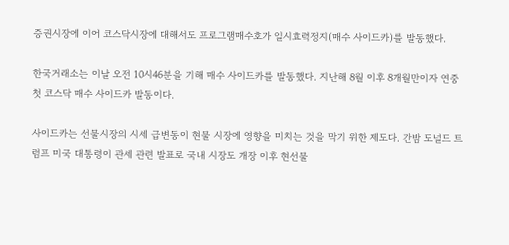증권시장에 이어 코스닥시장에 대해서도 프로그램매수호가 일시효력정지(매수 사이드카)를 발동했다.

한국거래소는 이날 오전 10시46분을 기해 매수 사이드카를 발동했다. 지난해 8월 이후 8개월만이자 연중 첫 코스닥 매수 사이드카 발동이다.

사이드카는 선물시장의 시세 급변동이 현물 시장에 영향을 미치는 것을 막기 위한 제도다. 간밤 도널드 트럼프 미국 대통령이 관세 관련 발표로 국내 시장도 개장 이후 현선물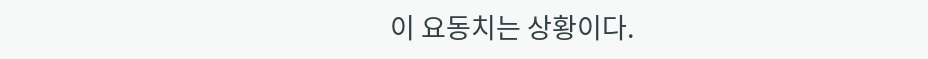이 요동치는 상황이다.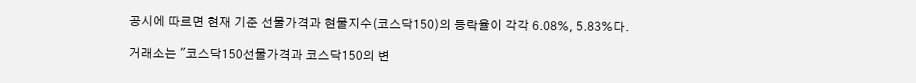공시에 따르면 현재 기준 선물가격과 현물지수(코스닥150)의 등락율이 각각 6.08%, 5.83%다.

거래소는 "코스닥150선물가격과 코스닥150의 변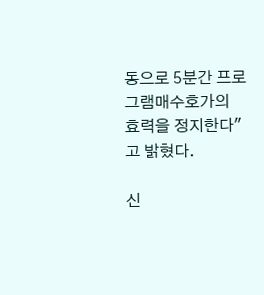동으로 5분간 프로그램매수호가의 효력을 정지한다"고 밝혔다.

신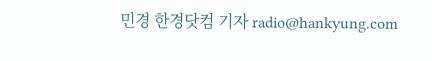민경 한경닷컴 기자 radio@hankyung.com